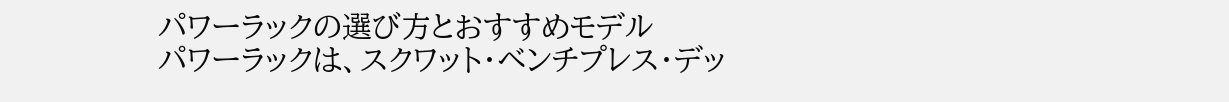パワーラックの選び方とおすすめモデル
パワーラックは、スクワット・ベンチプレス・デッ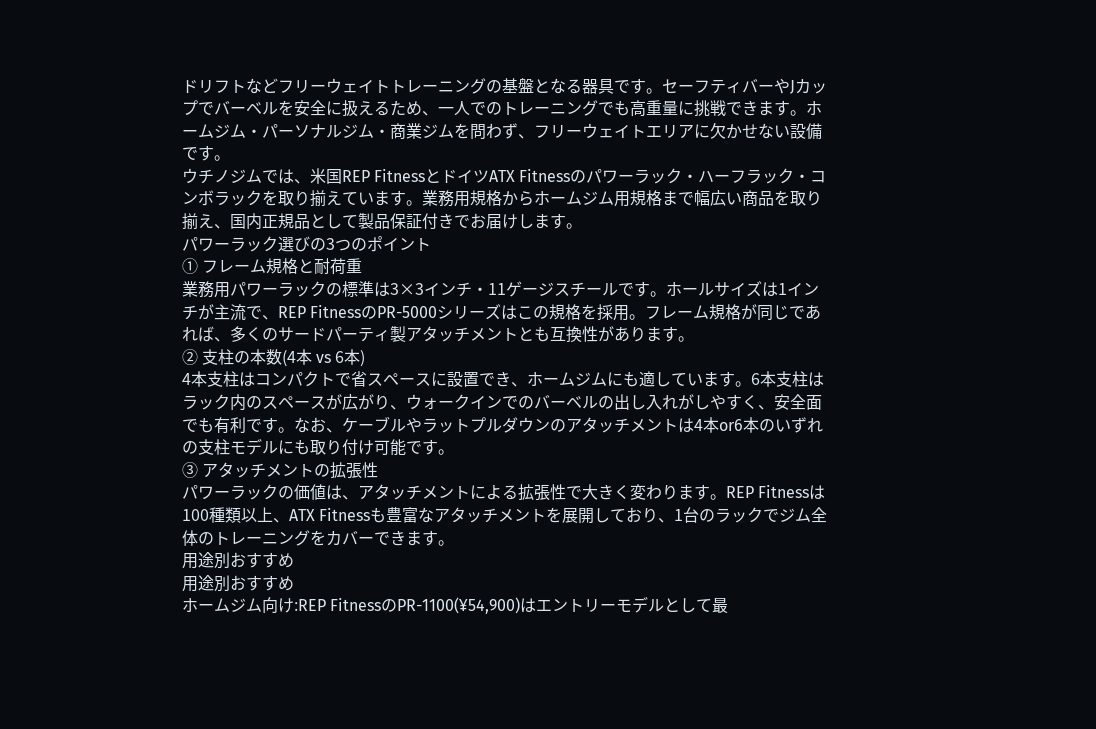ドリフトなどフリーウェイトトレーニングの基盤となる器具です。セーフティバーやJカップでバーベルを安全に扱えるため、一人でのトレーニングでも高重量に挑戦できます。ホームジム・パーソナルジム・商業ジムを問わず、フリーウェイトエリアに欠かせない設備です。
ウチノジムでは、米国REP FitnessとドイツATX Fitnessのパワーラック・ハーフラック・コンボラックを取り揃えています。業務用規格からホームジム用規格まで幅広い商品を取り揃え、国内正規品として製品保証付きでお届けします。
パワーラック選びの3つのポイント
① フレーム規格と耐荷重
業務用パワーラックの標準は3×3インチ・11ゲージスチールです。ホールサイズは1インチが主流で、REP FitnessのPR-5000シリーズはこの規格を採用。フレーム規格が同じであれば、多くのサードパーティ製アタッチメントとも互換性があります。
② 支柱の本数(4本 vs 6本)
4本支柱はコンパクトで省スペースに設置でき、ホームジムにも適しています。6本支柱はラック内のスペースが広がり、ウォークインでのバーベルの出し入れがしやすく、安全面でも有利です。なお、ケーブルやラットプルダウンのアタッチメントは4本or6本のいずれの支柱モデルにも取り付け可能です。
③ アタッチメントの拡張性
パワーラックの価値は、アタッチメントによる拡張性で大きく変わります。REP Fitnessは100種類以上、ATX Fitnessも豊富なアタッチメントを展開しており、1台のラックでジム全体のトレーニングをカバーできます。
用途別おすすめ
用途別おすすめ
ホームジム向け:REP FitnessのPR-1100(¥54,900)はエントリーモデルとして最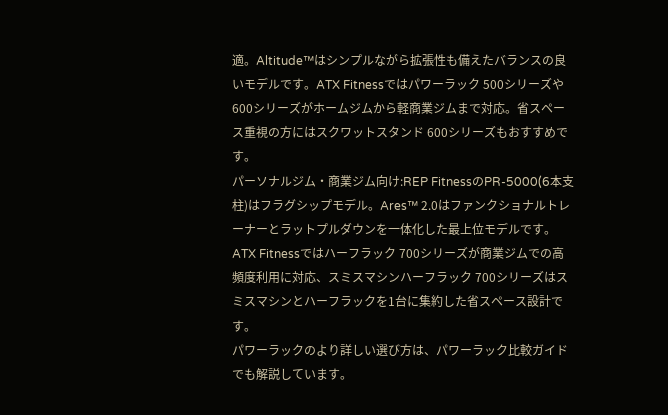適。Altitude™はシンプルながら拡張性も備えたバランスの良いモデルです。ATX Fitnessではパワーラック 500シリーズや600シリーズがホームジムから軽商業ジムまで対応。省スペース重視の方にはスクワットスタンド 600シリーズもおすすめです。
パーソナルジム・商業ジム向け:REP FitnessのPR-5000(6本支柱)はフラグシップモデル。Ares™ 2.0はファンクショナルトレーナーとラットプルダウンを一体化した最上位モデルです。ATX Fitnessではハーフラック 700シリーズが商業ジムでの高頻度利用に対応、スミスマシンハーフラック 700シリーズはスミスマシンとハーフラックを1台に集約した省スペース設計です。
パワーラックのより詳しい選び方は、パワーラック比較ガイドでも解説しています。